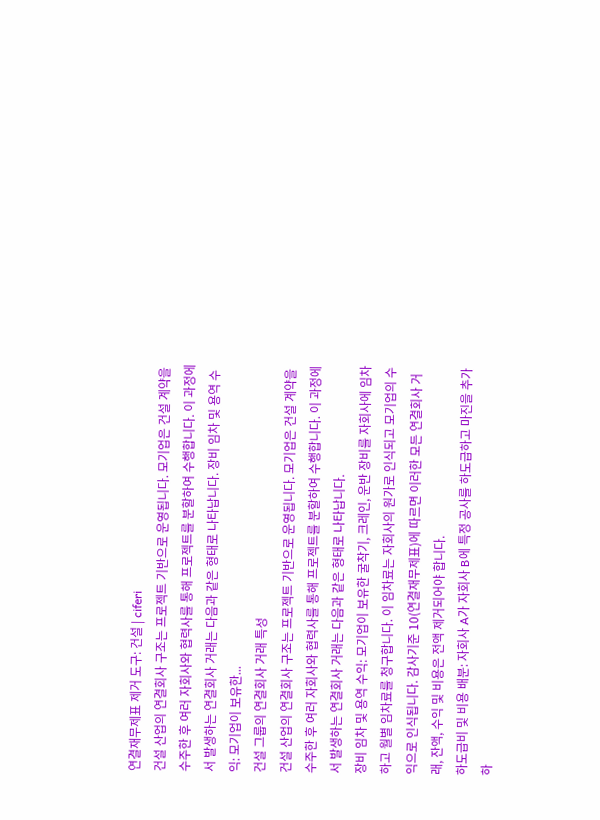연결재무제표 제거 도구: 건설 | ciferi
건설 산업의 연결회사 구조는 프로젝트 기반으로 운영됩니다. 모기업은 건설 계약을 수주한 후 여러 자회사와 협력사를 통해 프로젝트를 분할하여 수행합니다. 이 과정에서 발생하는 연결회사 거래는 다음과 같은 형태로 나타납니다. 장비 임차 및 용역 수익: 모기업이 보유한...
건설 그룹의 연결회사 거래 특성
건설 산업의 연결회사 구조는 프로젝트 기반으로 운영됩니다. 모기업은 건설 계약을 수주한 후 여러 자회사와 협력사를 통해 프로젝트를 분할하여 수행합니다. 이 과정에서 발생하는 연결회사 거래는 다음과 같은 형태로 나타납니다.
장비 임차 및 용역 수익: 모기업이 보유한 굴착기, 크레인, 운반 장비를 자회사에 임차하고 월별 임차료를 청구합니다. 이 임차료는 자회사의 원가로 인식되고 모기업의 수익으로 인식됩니다. 감사기준 10(연결재무제표)에 따르면 이러한 모든 연결회사 거래, 잔액, 수익 및 비용은 전액 제거되어야 합니다.
하도급비 및 비용 배분: 자회사 A가 자회사 B에 특정 공사를 하도급하고 마진을 추가하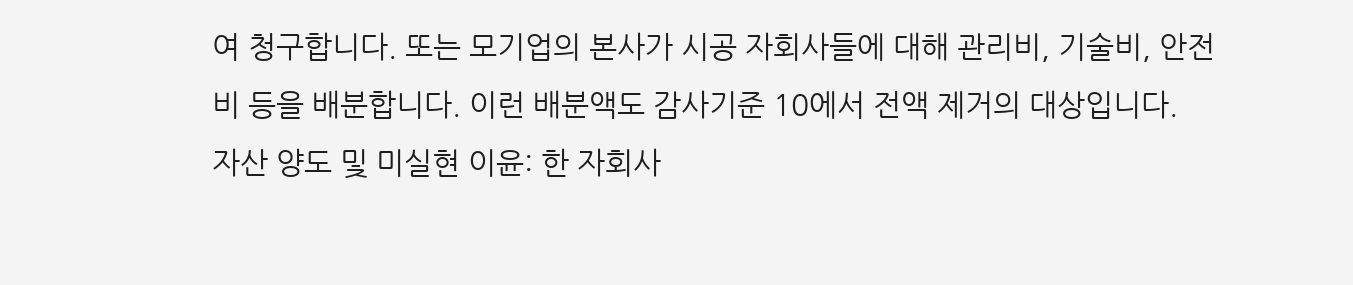여 청구합니다. 또는 모기업의 본사가 시공 자회사들에 대해 관리비, 기술비, 안전비 등을 배분합니다. 이런 배분액도 감사기준 10에서 전액 제거의 대상입니다.
자산 양도 및 미실현 이윤: 한 자회사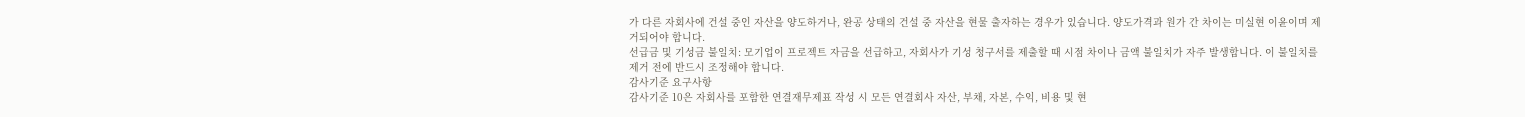가 다른 자회사에 건설 중인 자산을 양도하거나, 완공 상태의 건설 중 자산을 현물 출자하는 경우가 있습니다. 양도가격과 원가 간 차이는 미실현 이윤이며 제거되어야 합니다.
선급금 및 기성금 불일치: 모기업이 프로젝트 자금을 선급하고, 자회사가 기성 청구서를 제출할 때 시점 차이나 금액 불일치가 자주 발생합니다. 이 불일치를 제거 전에 반드시 조정해야 합니다.
감사기준 요구사항
감사기준 10은 자회사를 포함한 연결재무제표 작성 시 모든 연결회사 자산, 부채, 자본, 수익, 비용 및 현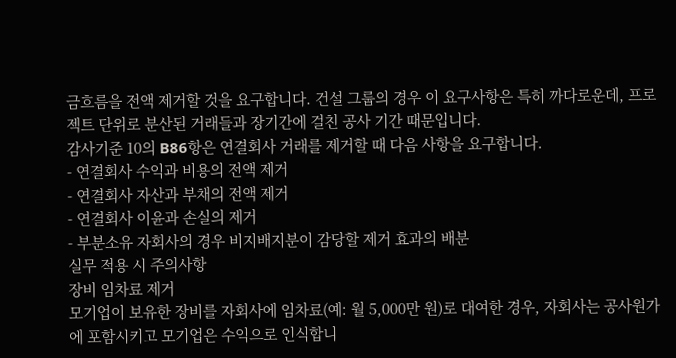금흐름을 전액 제거할 것을 요구합니다. 건설 그룹의 경우 이 요구사항은 특히 까다로운데, 프로젝트 단위로 분산된 거래들과 장기간에 걸친 공사 기간 때문입니다.
감사기준 10의 B86항은 연결회사 거래를 제거할 때 다음 사항을 요구합니다.
- 연결회사 수익과 비용의 전액 제거
- 연결회사 자산과 부채의 전액 제거
- 연결회사 이윤과 손실의 제거
- 부분소유 자회사의 경우 비지배지분이 감당할 제거 효과의 배분
실무 적용 시 주의사항
장비 임차료 제거
모기업이 보유한 장비를 자회사에 임차료(예: 월 5,000만 원)로 대여한 경우, 자회사는 공사원가에 포함시키고 모기업은 수익으로 인식합니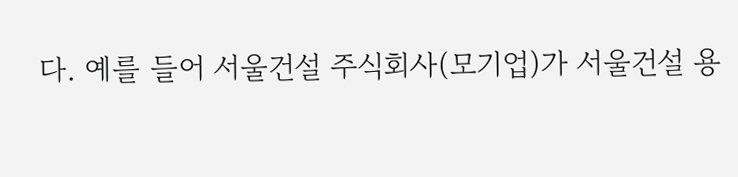다. 예를 들어 서울건설 주식회사(모기업)가 서울건설 용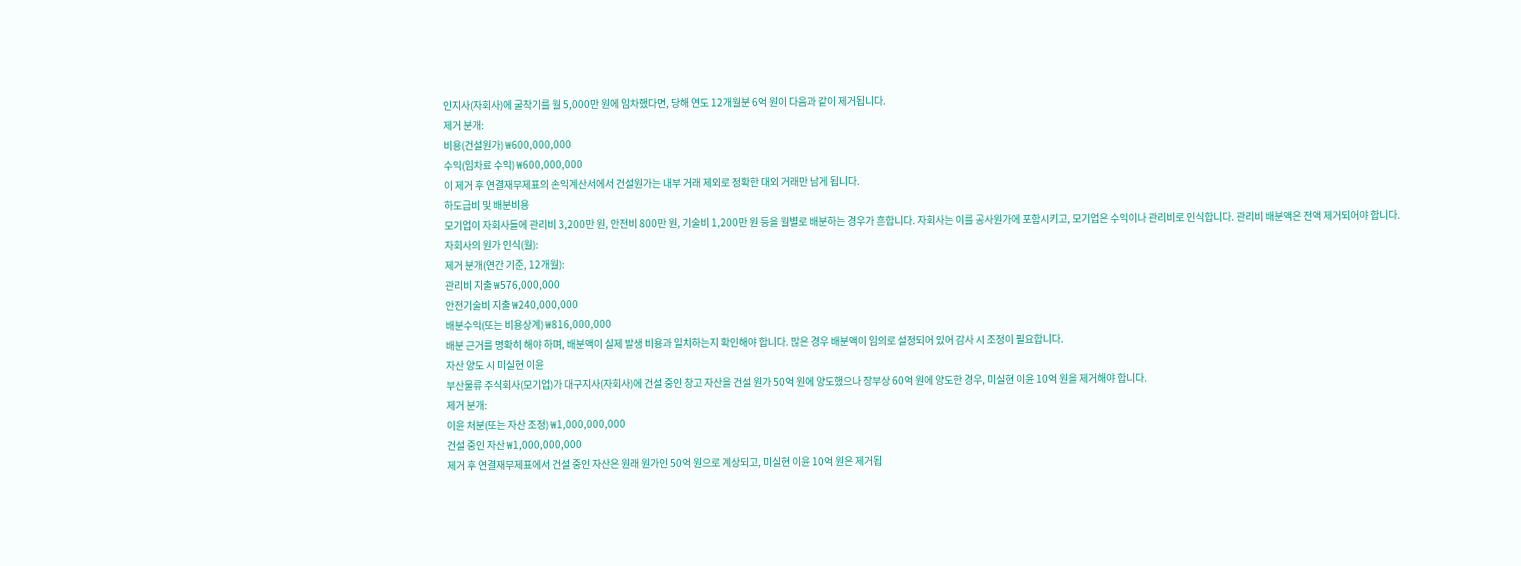인지사(자회사)에 굴착기를 월 5,000만 원에 임차했다면, 당해 연도 12개월분 6억 원이 다음과 같이 제거됩니다.
제거 분개:
비용(건설원가) ₩600,000,000
수익(임차료 수익) ₩600,000,000
이 제거 후 연결재무제표의 손익계산서에서 건설원가는 내부 거래 제외로 정확한 대외 거래만 남게 됩니다.
하도급비 및 배분비용
모기업이 자회사들에 관리비 3,200만 원, 안전비 800만 원, 기술비 1,200만 원 등을 월별로 배분하는 경우가 흔합니다. 자회사는 이를 공사원가에 포함시키고, 모기업은 수익이나 관리비로 인식합니다. 관리비 배분액은 전액 제거되어야 합니다.
자회사의 원가 인식(월):
제거 분개(연간 기준, 12개월):
관리비 지출 ₩576,000,000
안전기술비 지출 ₩240,000,000
배분수익(또는 비용상계) ₩816,000,000
배분 근거를 명확히 해야 하며, 배분액이 실제 발생 비용과 일치하는지 확인해야 합니다. 많은 경우 배분액이 임의로 설정되어 있어 감사 시 조정이 필요합니다.
자산 양도 시 미실현 이윤
부산물류 주식회사(모기업)가 대구지사(자회사)에 건설 중인 창고 자산을 건설 원가 50억 원에 양도했으나 장부상 60억 원에 양도한 경우, 미실현 이윤 10억 원을 제거해야 합니다.
제거 분개:
이윤 처분(또는 자산 조정) ₩1,000,000,000
건설 중인 자산 ₩1,000,000,000
제거 후 연결재무제표에서 건설 중인 자산은 원래 원가인 50억 원으로 계상되고, 미실현 이윤 10억 원은 제거됩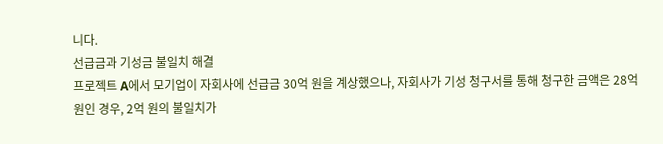니다.
선급금과 기성금 불일치 해결
프로젝트 A에서 모기업이 자회사에 선급금 30억 원을 계상했으나, 자회사가 기성 청구서를 통해 청구한 금액은 28억 원인 경우, 2억 원의 불일치가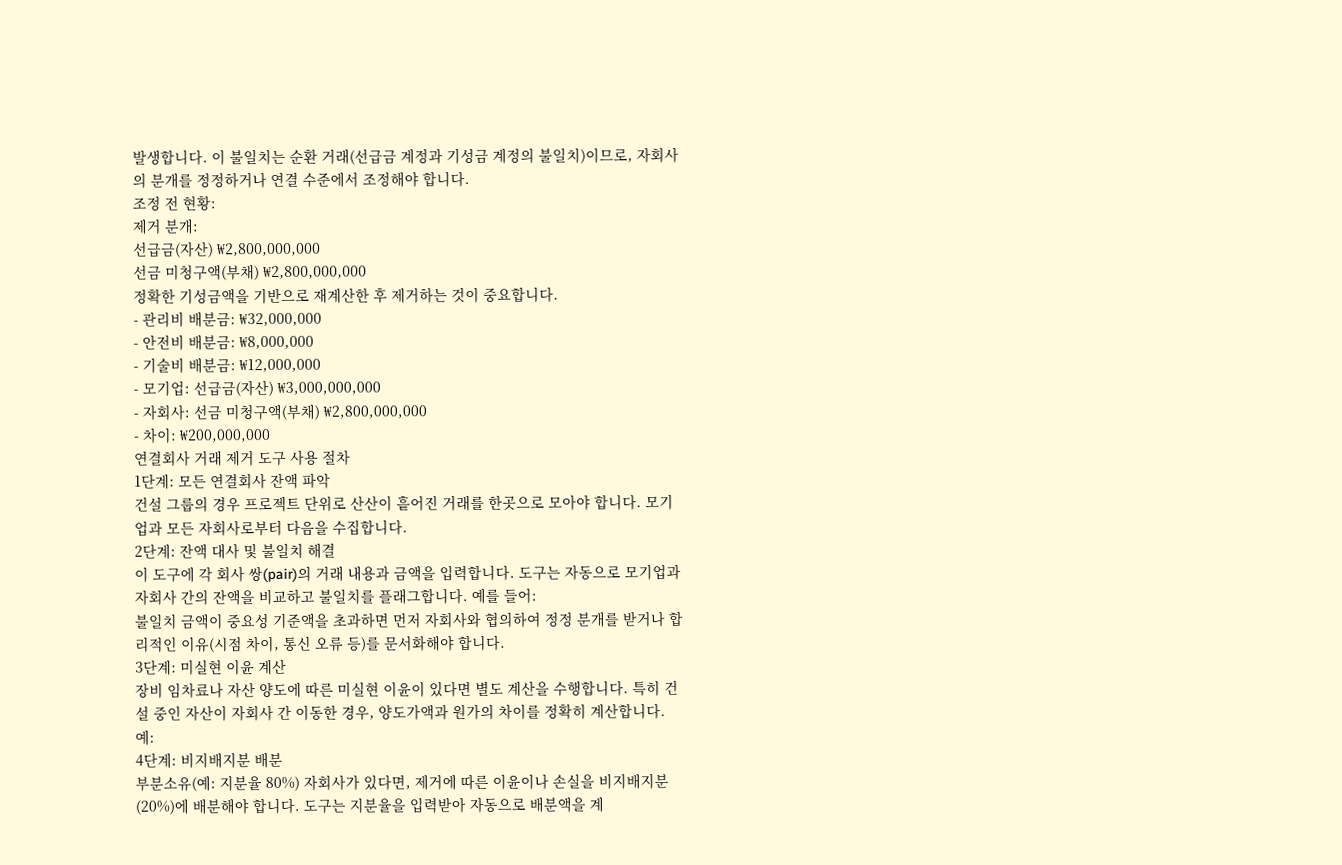발생합니다. 이 불일치는 순환 거래(선급금 계정과 기성금 계정의 불일치)이므로, 자회사의 분개를 정정하거나 연결 수준에서 조정해야 합니다.
조정 전 현황:
제거 분개:
선급금(자산) ₩2,800,000,000
선금 미청구액(부채) ₩2,800,000,000
정확한 기성금액을 기반으로 재계산한 후 제거하는 것이 중요합니다.
- 관리비 배분금: ₩32,000,000
- 안전비 배분금: ₩8,000,000
- 기술비 배분금: ₩12,000,000
- 모기업: 선급금(자산) ₩3,000,000,000
- 자회사: 선금 미청구액(부채) ₩2,800,000,000
- 차이: ₩200,000,000
연결회사 거래 제거 도구 사용 절차
1단계: 모든 연결회사 잔액 파악
건설 그룹의 경우 프로젝트 단위로 산산이 흩어진 거래를 한곳으로 모아야 합니다. 모기업과 모든 자회사로부터 다음을 수집합니다.
2단계: 잔액 대사 및 불일치 해결
이 도구에 각 회사 쌍(pair)의 거래 내용과 금액을 입력합니다. 도구는 자동으로 모기업과 자회사 간의 잔액을 비교하고 불일치를 플래그합니다. 예를 들어:
불일치 금액이 중요성 기준액을 초과하면 먼저 자회사와 협의하여 정정 분개를 받거나 합리적인 이유(시점 차이, 통신 오류 등)를 문서화해야 합니다.
3단계: 미실현 이윤 계산
장비 임차료나 자산 양도에 따른 미실현 이윤이 있다면 별도 계산을 수행합니다. 특히 건설 중인 자산이 자회사 간 이동한 경우, 양도가액과 원가의 차이를 정확히 계산합니다.
예:
4단계: 비지배지분 배분
부분소유(예: 지분율 80%) 자회사가 있다면, 제거에 따른 이윤이나 손실을 비지배지분(20%)에 배분해야 합니다. 도구는 지분율을 입력받아 자동으로 배분액을 계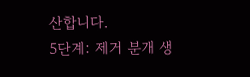산합니다.
5단계: 제거 분개 생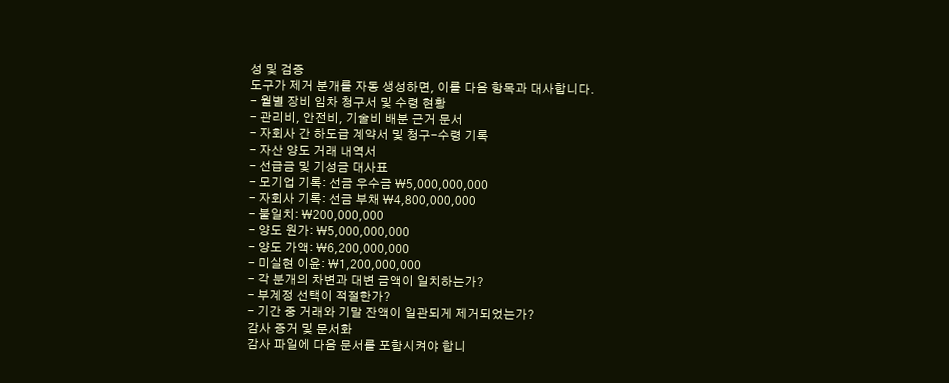성 및 검증
도구가 제거 분개를 자동 생성하면, 이를 다음 항목과 대사합니다.
- 월별 장비 임차 청구서 및 수령 현황
- 관리비, 안전비, 기술비 배분 근거 문서
- 자회사 간 하도급 계약서 및 청구-수령 기록
- 자산 양도 거래 내역서
- 선급금 및 기성금 대사표
- 모기업 기록: 선금 우수금 ₩5,000,000,000
- 자회사 기록: 선금 부채 ₩4,800,000,000
- 불일치: ₩200,000,000
- 양도 원가: ₩5,000,000,000
- 양도 가액: ₩6,200,000,000
- 미실현 이윤: ₩1,200,000,000
- 각 분개의 차변과 대변 금액이 일치하는가?
- 부계정 선택이 적절한가?
- 기간 중 거래와 기말 잔액이 일관되게 제거되었는가?
감사 증거 및 문서화
감사 파일에 다음 문서를 포함시켜야 합니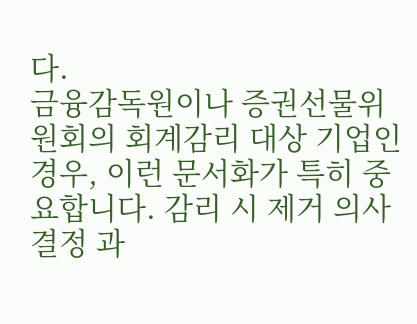다.
금융감독원이나 증권선물위원회의 회계감리 대상 기업인 경우, 이런 문서화가 특히 중요합니다. 감리 시 제거 의사결정 과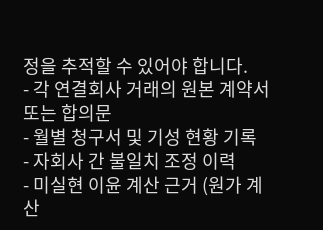정을 추적할 수 있어야 합니다.
- 각 연결회사 거래의 원본 계약서 또는 합의문
- 월별 청구서 및 기성 현황 기록
- 자회사 간 불일치 조정 이력
- 미실현 이윤 계산 근거 (원가 계산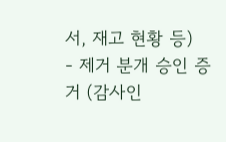서, 재고 현황 등)
- 제거 분개 승인 증거 (감사인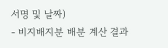서명 및 날짜)
- 비지배지분 배분 계산 결과